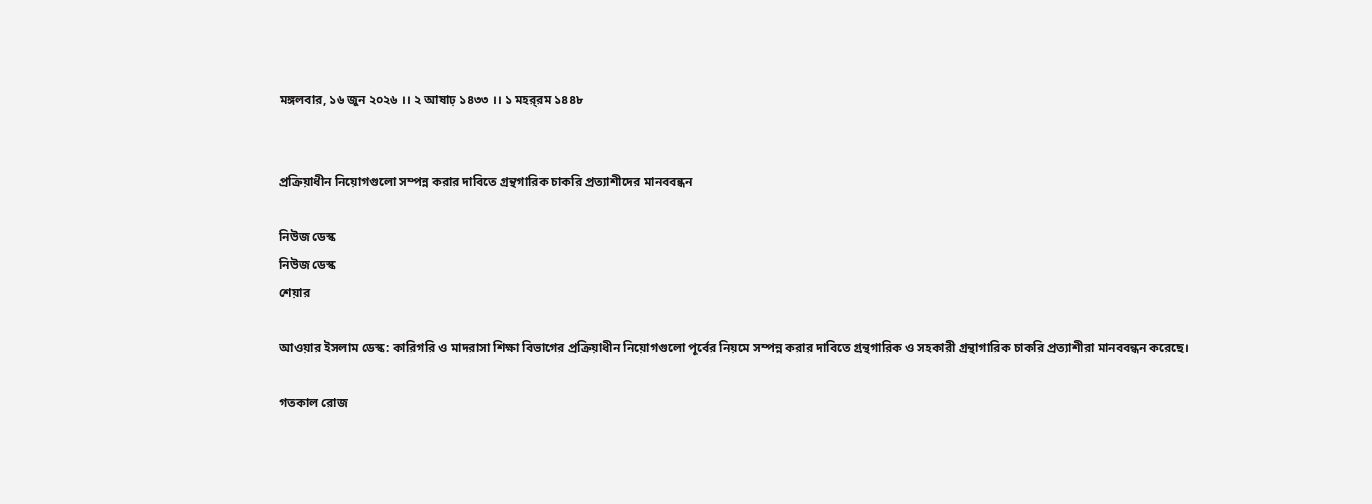মঙ্গলবার, ১৬ জুন ২০২৬ ।। ২ আষাঢ় ১৪৩৩ ।। ১ মহর্‌রম ১৪৪৮


প্রক্রিয়াধীন নিয়োগগুলো সম্পন্ন করার দাবিতে গ্রন্থগারিক চাকরি প্রত্যাশীদের মানববন্ধন

নিউজ ডেস্ক
নিউজ ডেস্ক
শেয়ার

আওয়ার ইসলাম ডেস্ক: কারিগরি ও মাদরাসা শিক্ষা বিভাগের প্রক্রিয়াধীন নিয়োগগুলো পূর্বের নিয়মে সম্পন্ন করার দাবিতে গ্রন্থগারিক ও সহকারী গ্রন্থাগারিক চাকরি প্রত্যাশীরা মানববন্ধন করেছে।

গতকাল রোজ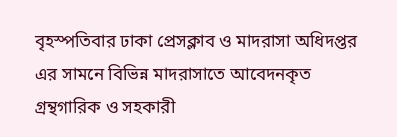বৃহস্পতিবার ঢাকা প্রেসক্লাব ও মাদরাসা অধিদপ্তর এর সামনে বিভিন্ন মাদরাসাতে আবেদনকৃত গ্রন্থগারিক ও সহকারী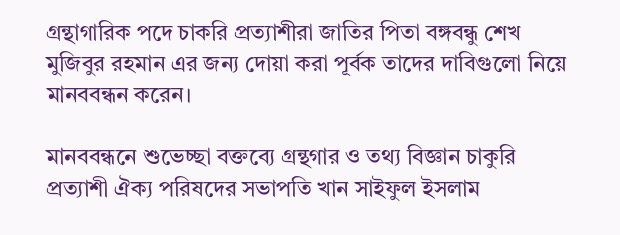গ্রন্থাগারিক পদে চাকরি প্রত্যাশীরা জাতির পিতা বঙ্গবন্ধু শেখ মুজিবুর রহমান এর জন্য দোয়া করা পূর্বক তাদের দাবিগুলো নিয়ে মানববন্ধন করেন।

মানববন্ধনে শুভেচ্ছা বক্তব্যে গ্রন্থগার ও তথ্য বিজ্ঞান চাকুরি প্রত্যাশী ঐক্য পরিষদের সভাপতি খান সাইফুল ইসলাম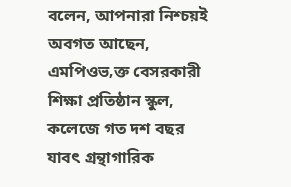বলেন, আপনারা নিশ্চয়ই অবগত আছেন, এমপিওভ‚ক্ত বেসরকারী শিক্ষা প্রতিষ্ঠান স্কুল, কলেজে গত দশ বছর যাবৎ গ্রন্থাগারিক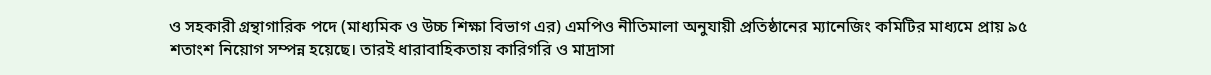ও সহকারী গ্রন্থাগারিক পদে (মাধ্যমিক ও উচ্চ শিক্ষা বিভাগ এর) এমপিও নীতিমালা অনুযায়ী প্রতিষ্ঠানের ম্যানেজিং কমিটির মাধ্যমে প্রায় ৯৫ শতাংশ নিয়োগ সম্পন্ন হয়েছে। তারই ধারাবাহিকতায় কারিগরি ও মাদ্রাসা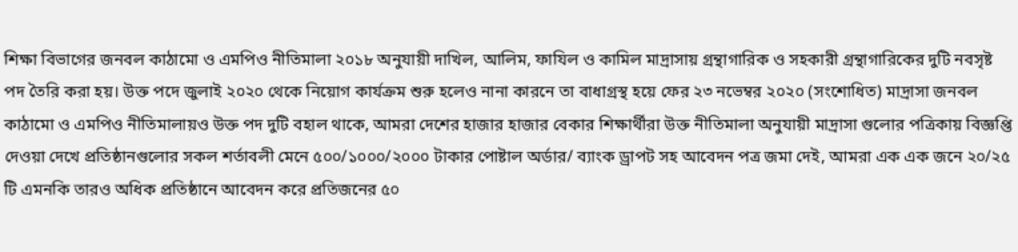শিক্ষা বিভাগের জনবল কাঠামো ও এমপিও নীতিমালা ২০১৮ অনুযায়ী দাখিল, আলিম, ফাযিল ও কামিল মাদ্রাসায় গ্রন্থাগারিক ও সহকারী গ্রন্থাগারিকের দুটি নবসৃষ্ট পদ তৈরি করা হয়। উক্ত পদে জুলাই ২০২০ থেকে নিয়োগ কার্যক্রম শুরু হলেও নানা কারনে তা বাধাগ্রস্থ হয়ে ফের ২৩ নভেম্বর ২০২০ (সংশোধিত) মাদ্রাসা জনবল কাঠামো ও এমপিও নীতিমালায়ও উক্ত পদ দুটি বহাল থাকে, আমরা দেশের হাজার হাজার বেকার শিক্ষার্থীরা উক্ত নীতিমালা অনুযায়ী মাদ্রাসা গুলোর পত্রিকায় বিজ্ঞপ্তি দেওয়া দেখে প্রতিষ্ঠানগুলোর সকল শর্তাবলী মেনে ৫০০/১০০০/২০০০ টাকার পোষ্টাল অর্ডার/ ব্যাংক ড্রাপট সহ আবেদন পত্র জমা দেই, আমরা এক এক জনে ২০/২৫ টি এমনকি তারও অধিক প্রতিষ্ঠানে আবেদন করে প্রতিজনের ৫০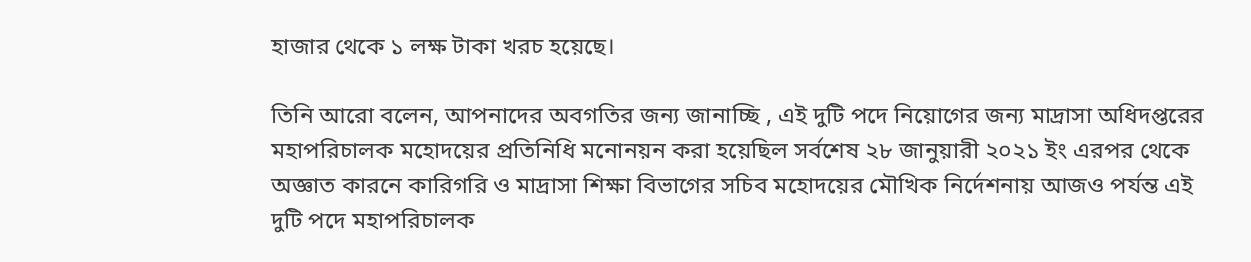হাজার থেকে ১ লক্ষ টাকা খরচ হয়েছে।

তিনি আরো বলেন, আপনাদের অবগতির জন্য জানাচ্ছি , এই দুটি পদে নিয়োগের জন্য মাদ্রাসা অধিদপ্তরের মহাপরিচালক মহোদয়ের প্রতিনিধি মনোনয়ন করা হয়েছিল সর্বশেষ ২৮ জানুয়ারী ২০২১ ইং এরপর থেকে অজ্ঞাত কারনে কারিগরি ও মাদ্রাসা শিক্ষা বিভাগের সচিব মহোদয়ের মৌখিক নির্দেশনায় আজও পর্যন্ত এই দুটি পদে মহাপরিচালক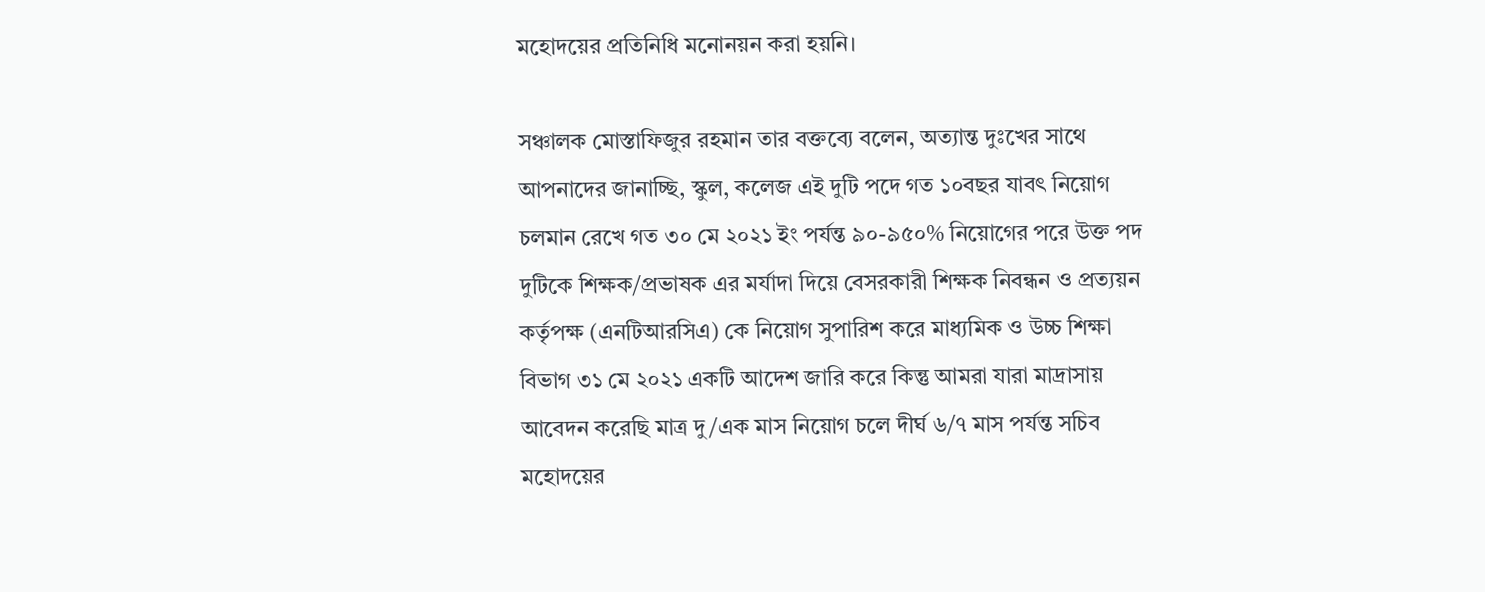মহোদয়ের প্রতিনিধি মনোনয়ন করা হয়নি।

সঞ্চালক মোস্তাফিজুর রহমান তার বক্তব্যে বলেন, অত্যান্ত দুঃখের সাথে আপনাদের জানাচ্ছি, স্কুল, কলেজ এই দুটি পদে গত ১০বছর যাবৎ নিয়োগ চলমান রেখে গত ৩০ মে ২০২১ ইং পর্যন্ত ৯০-৯৫০% নিয়োগের পরে উক্ত পদ দুটিকে শিক্ষক/প্রভাষক এর মর্যাদা দিয়ে বেসরকারী শিক্ষক নিবন্ধন ও প্রত্যয়ন কর্তৃপক্ষ (এনটিআরসিএ) কে নিয়োগ সুপারিশ করে মাধ্যমিক ও উচ্চ শিক্ষা বিভাগ ৩১ মে ২০২১ একটি আদেশ জারি করে কিন্তু আমরা যারা মাদ্রাসায় আবেদন করেছি মাত্র দু/এক মাস নিয়োগ চলে দীর্ঘ ৬/৭ মাস পর্যন্ত সচিব মহোদয়ের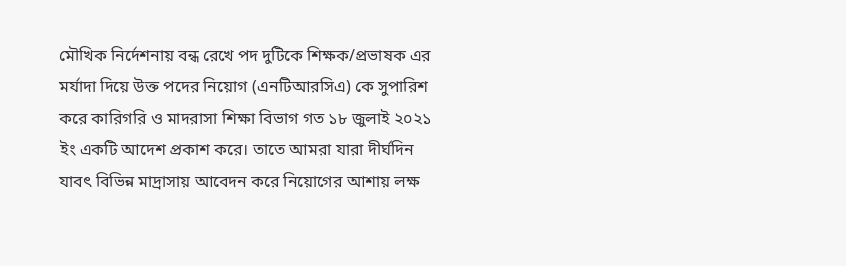মৌখিক নির্দেশনায় বন্ধ রেখে পদ দুটিকে শিক্ষক/প্রভাষক এর মর্যাদা দিয়ে উক্ত পদের নিয়োগ (এনটিআরসিএ) কে সুপারিশ করে কারিগরি ও মাদরাসা শিক্ষা বিভাগ গত ১৮ জুলাই ২০২১ ইং একটি আদেশ প্রকাশ করে। তাতে আমরা যারা দীর্ঘদিন যাবৎ বিভিন্ন মাদ্রাসায় আবেদন করে নিয়োগের আশায় লক্ষ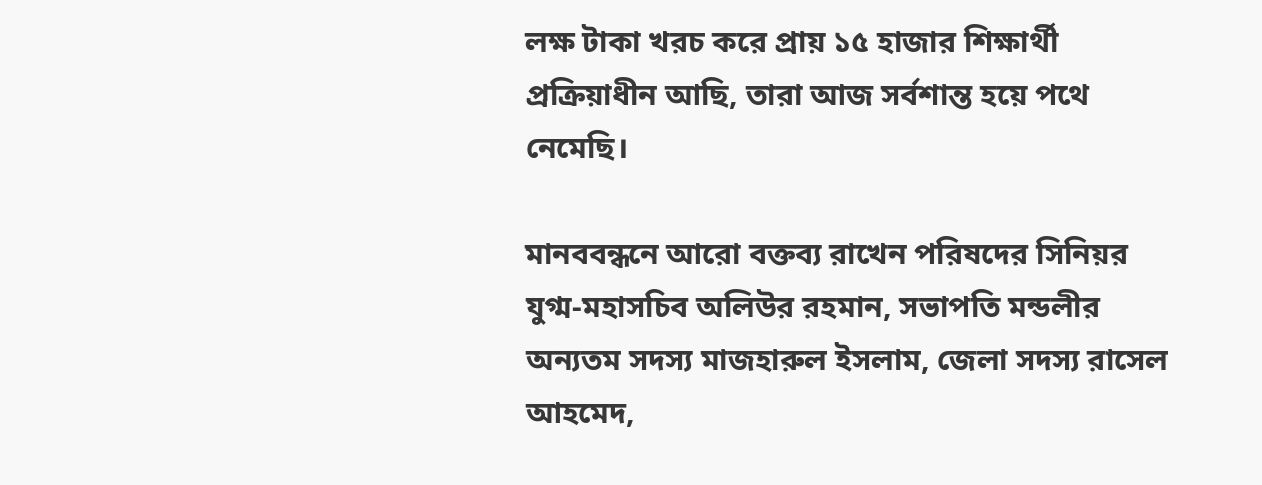লক্ষ টাকা খরচ করে প্রায় ১৫ হাজার শিক্ষার্থী প্রক্রিয়াধীন আছি, তারা আজ সর্বশান্ত হয়ে পথে নেমেছি।

মানববন্ধনে আরো বক্তব্য রাখেন পরিষদের সিনিয়র যুগ্ম-মহাসচিব অলিউর রহমান, সভাপতি মন্ডলীর অন্যতম সদস্য মাজহারুল ইসলাম, জেলা সদস্য রাসেল আহমেদ,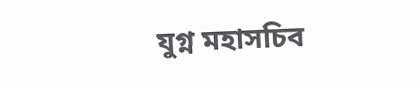যুগ্ন মহাসচিব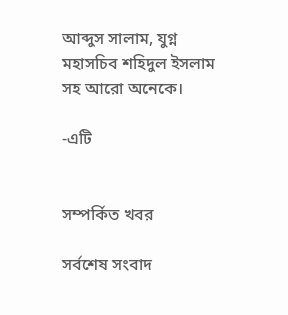আব্দুস সালাম, যুগ্ন মহাসচিব শহিদুল ইসলাম সহ আরো অনেকে।

-এটি


সম্পর্কিত খবর

সর্বশেষ সংবাদ